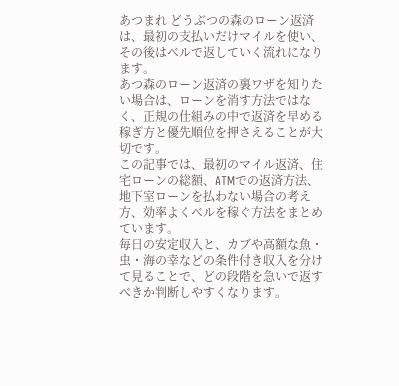あつまれ どうぶつの森のローン返済は、最初の支払いだけマイルを使い、その後はベルで返していく流れになります。
あつ森のローン返済の裏ワザを知りたい場合は、ローンを消す方法ではなく、正規の仕組みの中で返済を早める稼ぎ方と優先順位を押さえることが大切です。
この記事では、最初のマイル返済、住宅ローンの総額、ATMでの返済方法、地下室ローンを払わない場合の考え方、効率よくベルを稼ぐ方法をまとめています。
毎日の安定収入と、カブや高額な魚・虫・海の幸などの条件付き収入を分けて見ることで、どの段階を急いで返すべきか判断しやすくなります。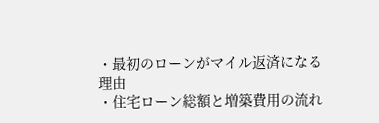・最初のローンがマイル返済になる理由
・住宅ローン総額と増築費用の流れ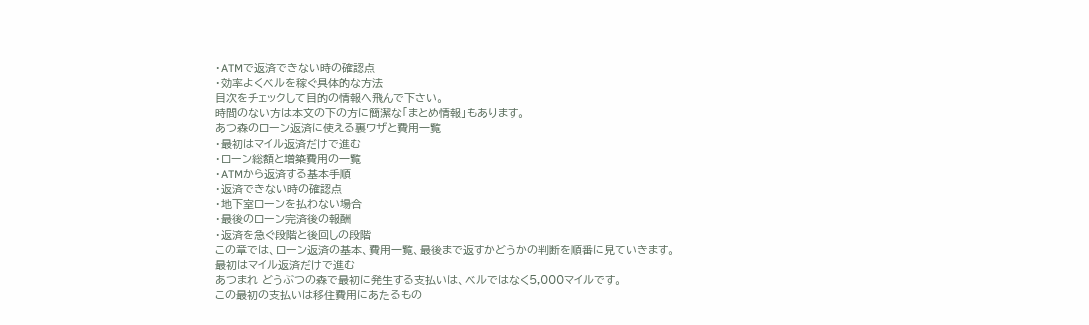・ATMで返済できない時の確認点
・効率よくベルを稼ぐ具体的な方法
目次をチェックして目的の情報へ飛んで下さい。
時間のない方は本文の下の方に簡潔な「まとめ情報」もあります。
あつ森のローン返済に使える裏ワザと費用一覧
・最初はマイル返済だけで進む
・ローン総額と増築費用の一覧
・ATMから返済する基本手順
・返済できない時の確認点
・地下室ローンを払わない場合
・最後のローン完済後の報酬
・返済を急ぐ段階と後回しの段階
この章では、ローン返済の基本、費用一覧、最後まで返すかどうかの判断を順番に見ていきます。
最初はマイル返済だけで進む
あつまれ どうぶつの森で最初に発生する支払いは、ベルではなく5,000マイルです。
この最初の支払いは移住費用にあたるもの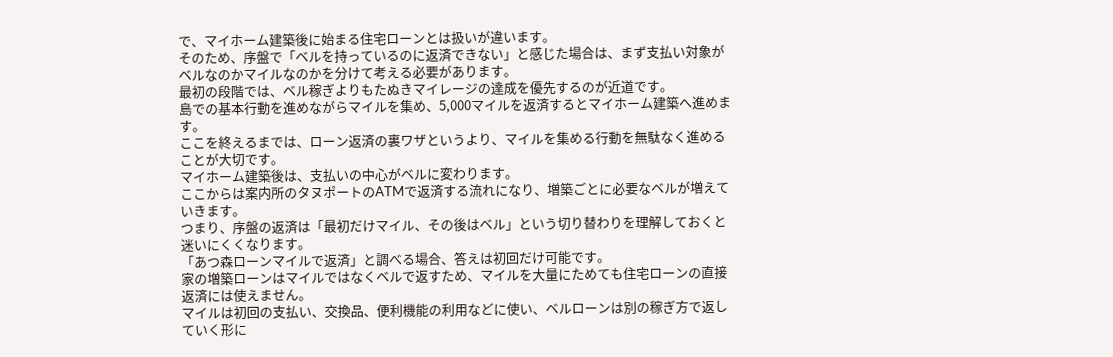で、マイホーム建築後に始まる住宅ローンとは扱いが違います。
そのため、序盤で「ベルを持っているのに返済できない」と感じた場合は、まず支払い対象がベルなのかマイルなのかを分けて考える必要があります。
最初の段階では、ベル稼ぎよりもたぬきマイレージの達成を優先するのが近道です。
島での基本行動を進めながらマイルを集め、5,000マイルを返済するとマイホーム建築へ進めます。
ここを終えるまでは、ローン返済の裏ワザというより、マイルを集める行動を無駄なく進めることが大切です。
マイホーム建築後は、支払いの中心がベルに変わります。
ここからは案内所のタヌポートのATMで返済する流れになり、増築ごとに必要なベルが増えていきます。
つまり、序盤の返済は「最初だけマイル、その後はベル」という切り替わりを理解しておくと迷いにくくなります。
「あつ森ローンマイルで返済」と調べる場合、答えは初回だけ可能です。
家の増築ローンはマイルではなくベルで返すため、マイルを大量にためても住宅ローンの直接返済には使えません。
マイルは初回の支払い、交換品、便利機能の利用などに使い、ベルローンは別の稼ぎ方で返していく形に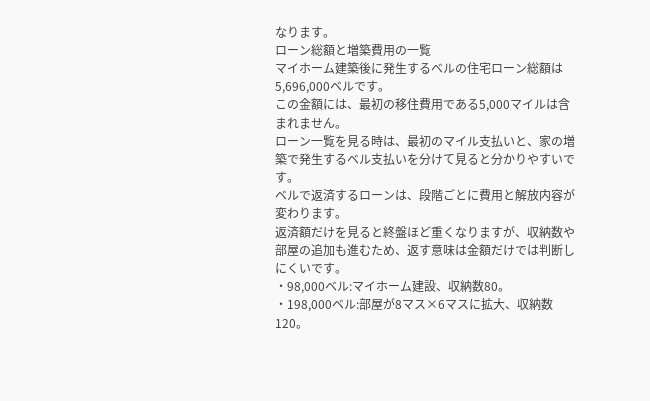なります。
ローン総額と増築費用の一覧
マイホーム建築後に発生するベルの住宅ローン総額は5,696,000ベルです。
この金額には、最初の移住費用である5,000マイルは含まれません。
ローン一覧を見る時は、最初のマイル支払いと、家の増築で発生するベル支払いを分けて見ると分かりやすいです。
ベルで返済するローンは、段階ごとに費用と解放内容が変わります。
返済額だけを見ると終盤ほど重くなりますが、収納数や部屋の追加も進むため、返す意味は金額だけでは判断しにくいです。
・98,000ベル:マイホーム建設、収納数80。
・198,000ベル:部屋が8マス×6マスに拡大、収納数120。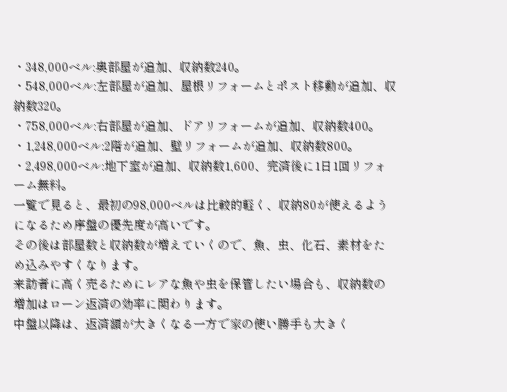・348,000ベル:奥部屋が追加、収納数240。
・548,000ベル:左部屋が追加、屋根リフォームとポスト移動が追加、収納数320。
・758,000ベル:右部屋が追加、ドアリフォームが追加、収納数400。
・1,248,000ベル:2階が追加、壁リフォームが追加、収納数800。
・2,498,000ベル:地下室が追加、収納数1,600、完済後に1日1回リフォーム無料。
一覧で見ると、最初の98,000ベルは比較的軽く、収納80が使えるようになるため序盤の優先度が高いです。
その後は部屋数と収納数が増えていくので、魚、虫、化石、素材をため込みやすくなります。
来訪者に高く売るためにレアな魚や虫を保管したい場合も、収納数の増加はローン返済の効率に関わります。
中盤以降は、返済額が大きくなる一方で家の使い勝手も大きく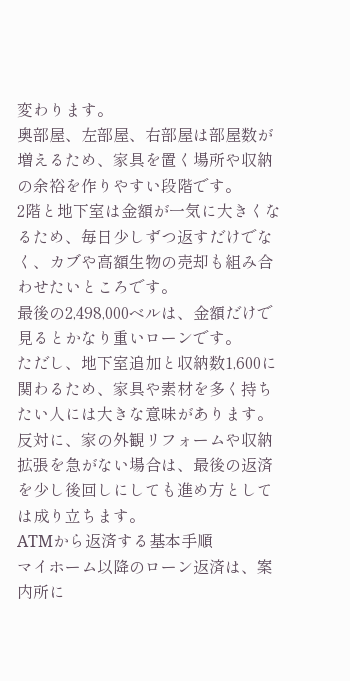変わります。
奥部屋、左部屋、右部屋は部屋数が増えるため、家具を置く場所や収納の余裕を作りやすい段階です。
2階と地下室は金額が一気に大きくなるため、毎日少しずつ返すだけでなく、カブや高額生物の売却も組み合わせたいところです。
最後の2,498,000ベルは、金額だけで見るとかなり重いローンです。
ただし、地下室追加と収納数1,600に関わるため、家具や素材を多く持ちたい人には大きな意味があります。
反対に、家の外観リフォームや収納拡張を急がない場合は、最後の返済を少し後回しにしても進め方としては成り立ちます。
ATMから返済する基本手順
マイホーム以降のローン返済は、案内所に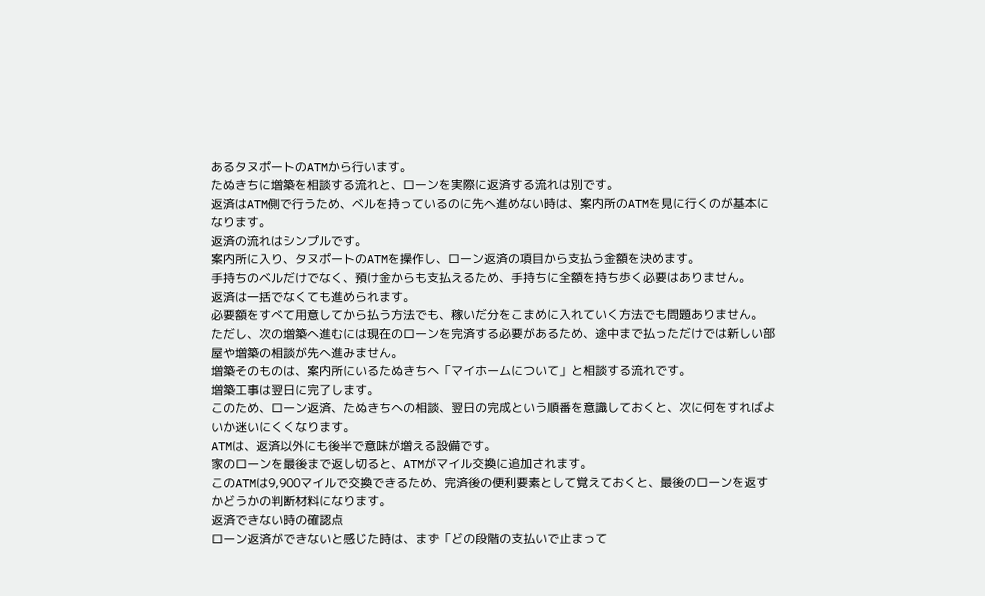あるタヌポートのATMから行います。
たぬきちに増築を相談する流れと、ローンを実際に返済する流れは別です。
返済はATM側で行うため、ベルを持っているのに先へ進めない時は、案内所のATMを見に行くのが基本になります。
返済の流れはシンプルです。
案内所に入り、タヌポートのATMを操作し、ローン返済の項目から支払う金額を決めます。
手持ちのベルだけでなく、預け金からも支払えるため、手持ちに全額を持ち歩く必要はありません。
返済は一括でなくても進められます。
必要額をすべて用意してから払う方法でも、稼いだ分をこまめに入れていく方法でも問題ありません。
ただし、次の増築へ進むには現在のローンを完済する必要があるため、途中まで払っただけでは新しい部屋や増築の相談が先へ進みません。
増築そのものは、案内所にいるたぬきちへ「マイホームについて」と相談する流れです。
増築工事は翌日に完了します。
このため、ローン返済、たぬきちへの相談、翌日の完成という順番を意識しておくと、次に何をすればよいか迷いにくくなります。
ATMは、返済以外にも後半で意味が増える設備です。
家のローンを最後まで返し切ると、ATMがマイル交換に追加されます。
このATMは9,900マイルで交換できるため、完済後の便利要素として覚えておくと、最後のローンを返すかどうかの判断材料になります。
返済できない時の確認点
ローン返済ができないと感じた時は、まず「どの段階の支払いで止まって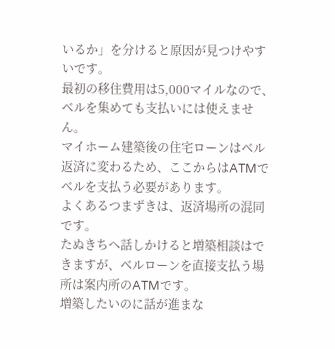いるか」を分けると原因が見つけやすいです。
最初の移住費用は5,000マイルなので、ベルを集めても支払いには使えません。
マイホーム建築後の住宅ローンはベル返済に変わるため、ここからはATMでベルを支払う必要があります。
よくあるつまずきは、返済場所の混同です。
たぬきちへ話しかけると増築相談はできますが、ベルローンを直接支払う場所は案内所のATMです。
増築したいのに話が進まな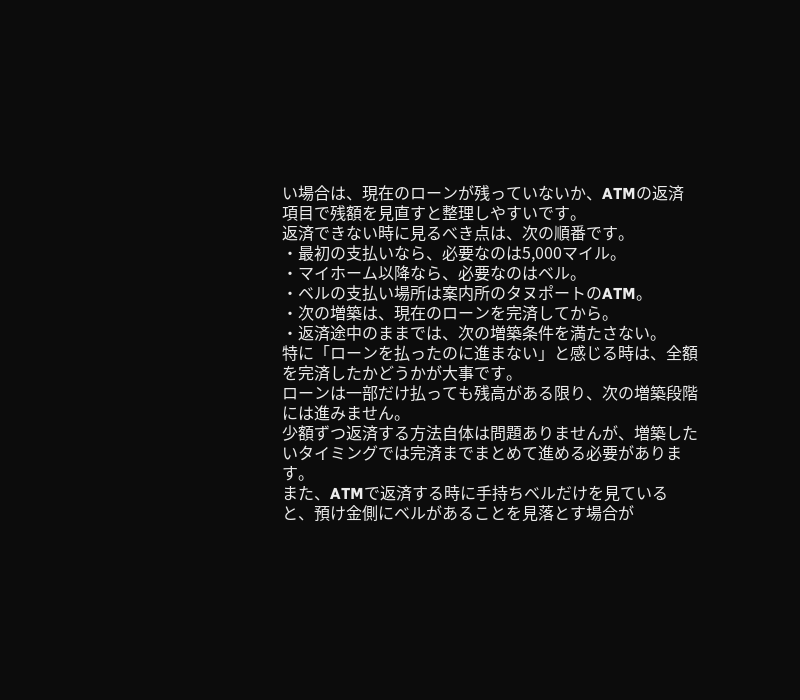い場合は、現在のローンが残っていないか、ATMの返済項目で残額を見直すと整理しやすいです。
返済できない時に見るべき点は、次の順番です。
・最初の支払いなら、必要なのは5,000マイル。
・マイホーム以降なら、必要なのはベル。
・ベルの支払い場所は案内所のタヌポートのATM。
・次の増築は、現在のローンを完済してから。
・返済途中のままでは、次の増築条件を満たさない。
特に「ローンを払ったのに進まない」と感じる時は、全額を完済したかどうかが大事です。
ローンは一部だけ払っても残高がある限り、次の増築段階には進みません。
少額ずつ返済する方法自体は問題ありませんが、増築したいタイミングでは完済までまとめて進める必要があります。
また、ATMで返済する時に手持ちベルだけを見ていると、預け金側にベルがあることを見落とす場合が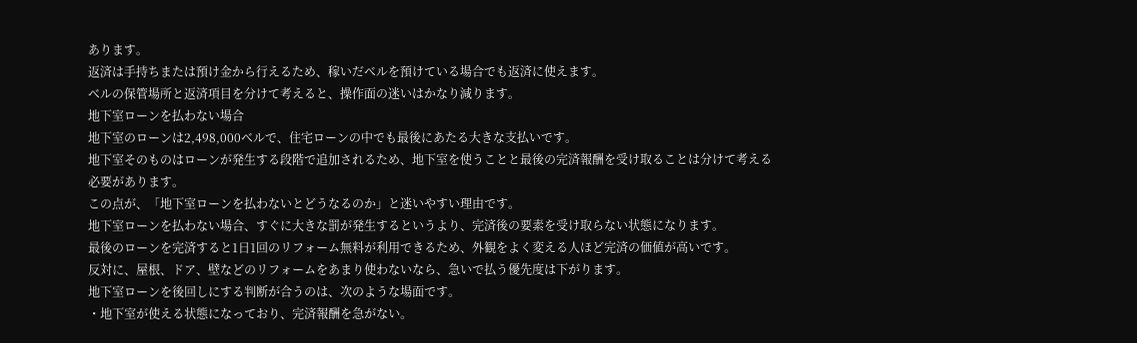あります。
返済は手持ちまたは預け金から行えるため、稼いだベルを預けている場合でも返済に使えます。
ベルの保管場所と返済項目を分けて考えると、操作面の迷いはかなり減ります。
地下室ローンを払わない場合
地下室のローンは2,498,000ベルで、住宅ローンの中でも最後にあたる大きな支払いです。
地下室そのものはローンが発生する段階で追加されるため、地下室を使うことと最後の完済報酬を受け取ることは分けて考える必要があります。
この点が、「地下室ローンを払わないとどうなるのか」と迷いやすい理由です。
地下室ローンを払わない場合、すぐに大きな罰が発生するというより、完済後の要素を受け取らない状態になります。
最後のローンを完済すると1日1回のリフォーム無料が利用できるため、外観をよく変える人ほど完済の価値が高いです。
反対に、屋根、ドア、壁などのリフォームをあまり使わないなら、急いで払う優先度は下がります。
地下室ローンを後回しにする判断が合うのは、次のような場面です。
・地下室が使える状態になっており、完済報酬を急がない。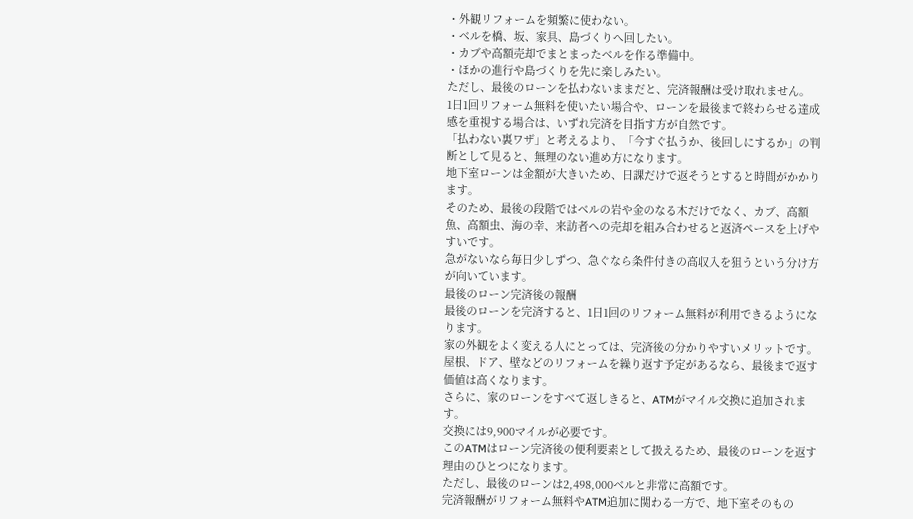・外観リフォームを頻繁に使わない。
・ベルを橋、坂、家具、島づくりへ回したい。
・カブや高額売却でまとまったベルを作る準備中。
・ほかの進行や島づくりを先に楽しみたい。
ただし、最後のローンを払わないままだと、完済報酬は受け取れません。
1日1回リフォーム無料を使いたい場合や、ローンを最後まで終わらせる達成感を重視する場合は、いずれ完済を目指す方が自然です。
「払わない裏ワザ」と考えるより、「今すぐ払うか、後回しにするか」の判断として見ると、無理のない進め方になります。
地下室ローンは金額が大きいため、日課だけで返そうとすると時間がかかります。
そのため、最後の段階ではベルの岩や金のなる木だけでなく、カブ、高額魚、高額虫、海の幸、来訪者への売却を組み合わせると返済ペースを上げやすいです。
急がないなら毎日少しずつ、急ぐなら条件付きの高収入を狙うという分け方が向いています。
最後のローン完済後の報酬
最後のローンを完済すると、1日1回のリフォーム無料が利用できるようになります。
家の外観をよく変える人にとっては、完済後の分かりやすいメリットです。
屋根、ドア、壁などのリフォームを繰り返す予定があるなら、最後まで返す価値は高くなります。
さらに、家のローンをすべて返しきると、ATMがマイル交換に追加されます。
交換には9,900マイルが必要です。
このATMはローン完済後の便利要素として扱えるため、最後のローンを返す理由のひとつになります。
ただし、最後のローンは2,498,000ベルと非常に高額です。
完済報酬がリフォーム無料やATM追加に関わる一方で、地下室そのもの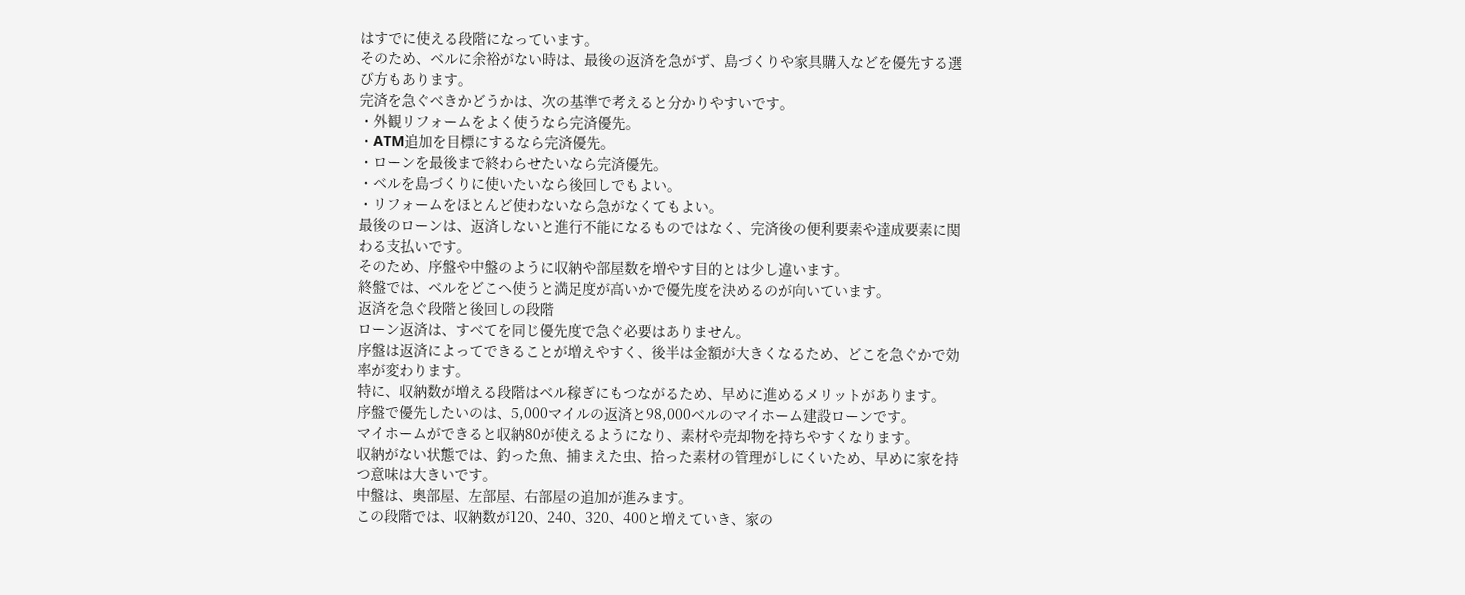はすでに使える段階になっています。
そのため、ベルに余裕がない時は、最後の返済を急がず、島づくりや家具購入などを優先する選び方もあります。
完済を急ぐべきかどうかは、次の基準で考えると分かりやすいです。
・外観リフォームをよく使うなら完済優先。
・ATM追加を目標にするなら完済優先。
・ローンを最後まで終わらせたいなら完済優先。
・ベルを島づくりに使いたいなら後回しでもよい。
・リフォームをほとんど使わないなら急がなくてもよい。
最後のローンは、返済しないと進行不能になるものではなく、完済後の便利要素や達成要素に関わる支払いです。
そのため、序盤や中盤のように収納や部屋数を増やす目的とは少し違います。
終盤では、ベルをどこへ使うと満足度が高いかで優先度を決めるのが向いています。
返済を急ぐ段階と後回しの段階
ローン返済は、すべてを同じ優先度で急ぐ必要はありません。
序盤は返済によってできることが増えやすく、後半は金額が大きくなるため、どこを急ぐかで効率が変わります。
特に、収納数が増える段階はベル稼ぎにもつながるため、早めに進めるメリットがあります。
序盤で優先したいのは、5,000マイルの返済と98,000ベルのマイホーム建設ローンです。
マイホームができると収納80が使えるようになり、素材や売却物を持ちやすくなります。
収納がない状態では、釣った魚、捕まえた虫、拾った素材の管理がしにくいため、早めに家を持つ意味は大きいです。
中盤は、奥部屋、左部屋、右部屋の追加が進みます。
この段階では、収納数が120、240、320、400と増えていき、家の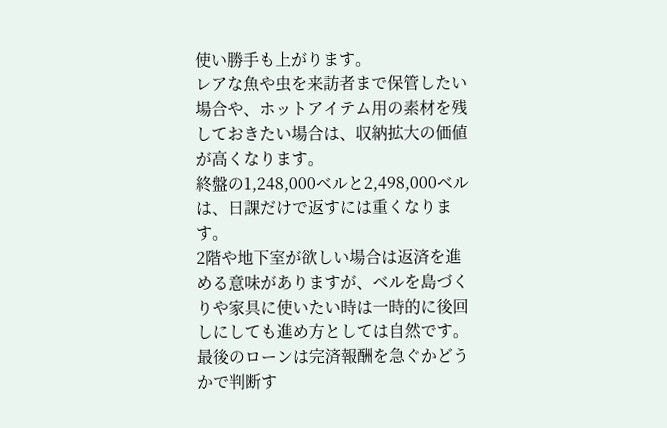使い勝手も上がります。
レアな魚や虫を来訪者まで保管したい場合や、ホットアイテム用の素材を残しておきたい場合は、収納拡大の価値が高くなります。
終盤の1,248,000ベルと2,498,000ベルは、日課だけで返すには重くなります。
2階や地下室が欲しい場合は返済を進める意味がありますが、ベルを島づくりや家具に使いたい時は一時的に後回しにしても進め方としては自然です。
最後のローンは完済報酬を急ぐかどうかで判断す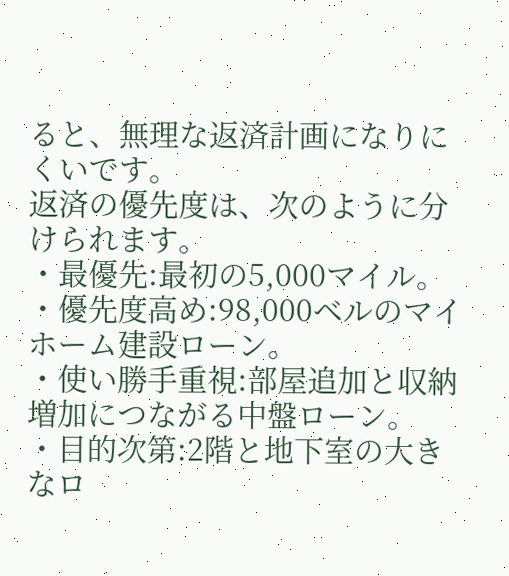ると、無理な返済計画になりにくいです。
返済の優先度は、次のように分けられます。
・最優先:最初の5,000マイル。
・優先度高め:98,000ベルのマイホーム建設ローン。
・使い勝手重視:部屋追加と収納増加につながる中盤ローン。
・目的次第:2階と地下室の大きなロ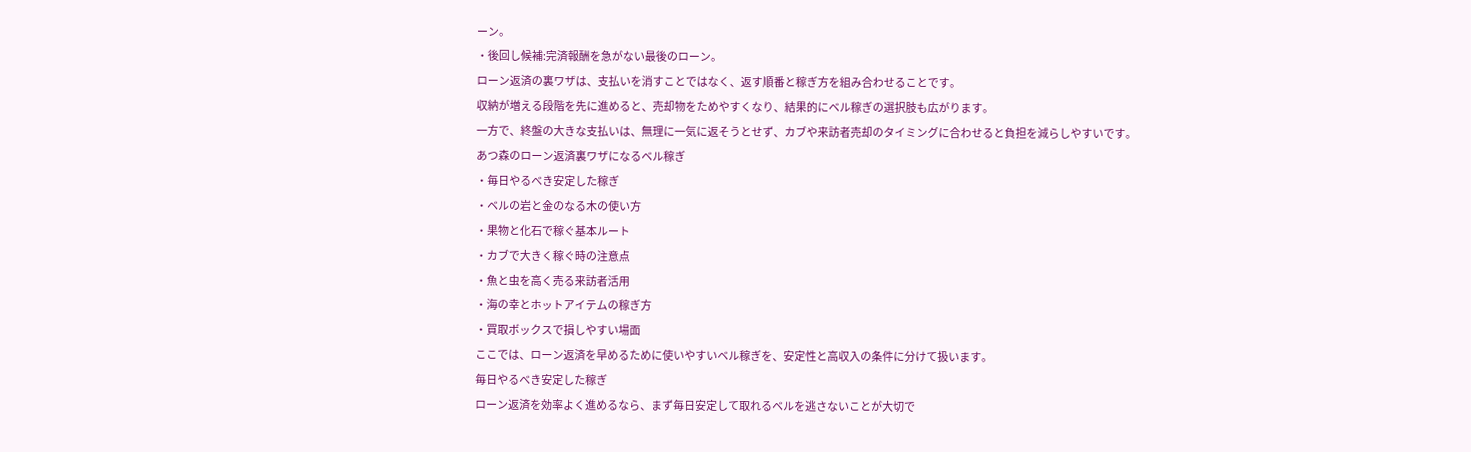ーン。
・後回し候補:完済報酬を急がない最後のローン。
ローン返済の裏ワザは、支払いを消すことではなく、返す順番と稼ぎ方を組み合わせることです。
収納が増える段階を先に進めると、売却物をためやすくなり、結果的にベル稼ぎの選択肢も広がります。
一方で、終盤の大きな支払いは、無理に一気に返そうとせず、カブや来訪者売却のタイミングに合わせると負担を減らしやすいです。
あつ森のローン返済裏ワザになるベル稼ぎ
・毎日やるべき安定した稼ぎ
・ベルの岩と金のなる木の使い方
・果物と化石で稼ぐ基本ルート
・カブで大きく稼ぐ時の注意点
・魚と虫を高く売る来訪者活用
・海の幸とホットアイテムの稼ぎ方
・買取ボックスで損しやすい場面
ここでは、ローン返済を早めるために使いやすいベル稼ぎを、安定性と高収入の条件に分けて扱います。
毎日やるべき安定した稼ぎ
ローン返済を効率よく進めるなら、まず毎日安定して取れるベルを逃さないことが大切で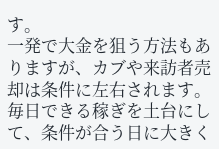す。
一発で大金を狙う方法もありますが、カブや来訪者売却は条件に左右されます。
毎日できる稼ぎを土台にして、条件が合う日に大きく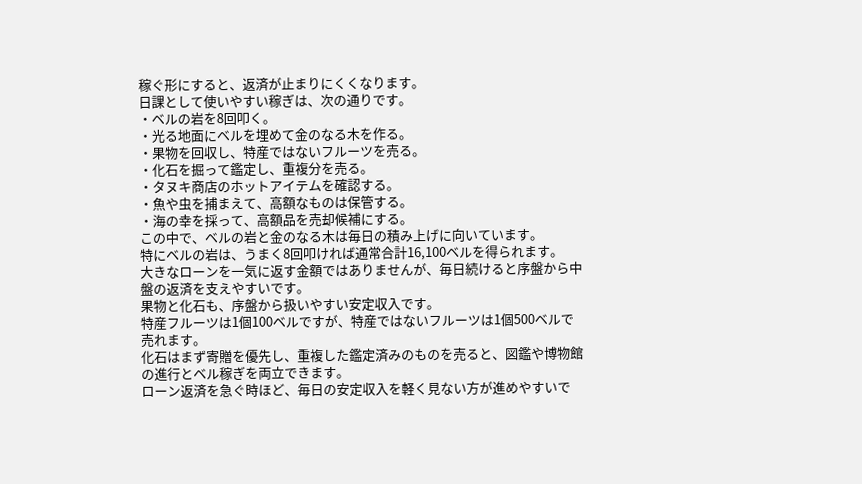稼ぐ形にすると、返済が止まりにくくなります。
日課として使いやすい稼ぎは、次の通りです。
・ベルの岩を8回叩く。
・光る地面にベルを埋めて金のなる木を作る。
・果物を回収し、特産ではないフルーツを売る。
・化石を掘って鑑定し、重複分を売る。
・タヌキ商店のホットアイテムを確認する。
・魚や虫を捕まえて、高額なものは保管する。
・海の幸を採って、高額品を売却候補にする。
この中で、ベルの岩と金のなる木は毎日の積み上げに向いています。
特にベルの岩は、うまく8回叩ければ通常合計16,100ベルを得られます。
大きなローンを一気に返す金額ではありませんが、毎日続けると序盤から中盤の返済を支えやすいです。
果物と化石も、序盤から扱いやすい安定収入です。
特産フルーツは1個100ベルですが、特産ではないフルーツは1個500ベルで売れます。
化石はまず寄贈を優先し、重複した鑑定済みのものを売ると、図鑑や博物館の進行とベル稼ぎを両立できます。
ローン返済を急ぐ時ほど、毎日の安定収入を軽く見ない方が進めやすいで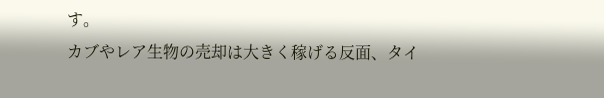す。
カブやレア生物の売却は大きく稼げる反面、タイ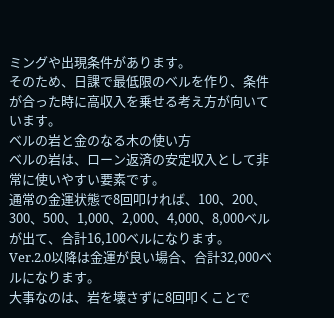ミングや出現条件があります。
そのため、日課で最低限のベルを作り、条件が合った時に高収入を乗せる考え方が向いています。
ベルの岩と金のなる木の使い方
ベルの岩は、ローン返済の安定収入として非常に使いやすい要素です。
通常の金運状態で8回叩ければ、100、200、300、500、1,000、2,000、4,000、8,000ベルが出て、合計16,100ベルになります。
Ver.2.0以降は金運が良い場合、合計32,000ベルになります。
大事なのは、岩を壊さずに8回叩くことで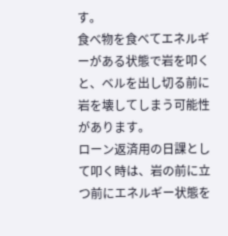す。
食べ物を食べてエネルギーがある状態で岩を叩くと、ベルを出し切る前に岩を壊してしまう可能性があります。
ローン返済用の日課として叩く時は、岩の前に立つ前にエネルギー状態を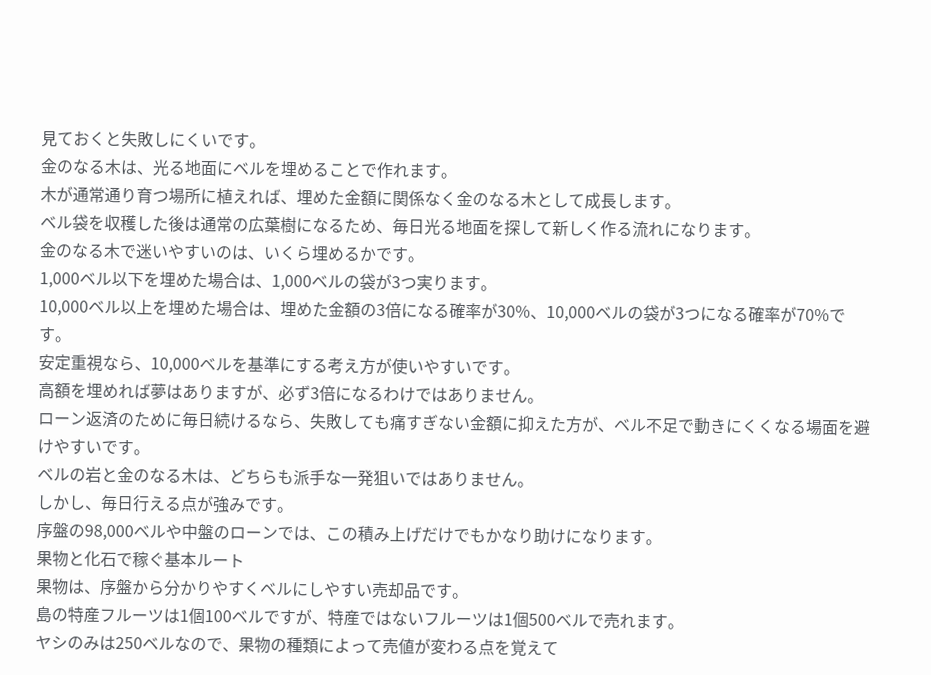見ておくと失敗しにくいです。
金のなる木は、光る地面にベルを埋めることで作れます。
木が通常通り育つ場所に植えれば、埋めた金額に関係なく金のなる木として成長します。
ベル袋を収穫した後は通常の広葉樹になるため、毎日光る地面を探して新しく作る流れになります。
金のなる木で迷いやすいのは、いくら埋めるかです。
1,000ベル以下を埋めた場合は、1,000ベルの袋が3つ実ります。
10,000ベル以上を埋めた場合は、埋めた金額の3倍になる確率が30%、10,000ベルの袋が3つになる確率が70%です。
安定重視なら、10,000ベルを基準にする考え方が使いやすいです。
高額を埋めれば夢はありますが、必ず3倍になるわけではありません。
ローン返済のために毎日続けるなら、失敗しても痛すぎない金額に抑えた方が、ベル不足で動きにくくなる場面を避けやすいです。
ベルの岩と金のなる木は、どちらも派手な一発狙いではありません。
しかし、毎日行える点が強みです。
序盤の98,000ベルや中盤のローンでは、この積み上げだけでもかなり助けになります。
果物と化石で稼ぐ基本ルート
果物は、序盤から分かりやすくベルにしやすい売却品です。
島の特産フルーツは1個100ベルですが、特産ではないフルーツは1個500ベルで売れます。
ヤシのみは250ベルなので、果物の種類によって売値が変わる点を覚えて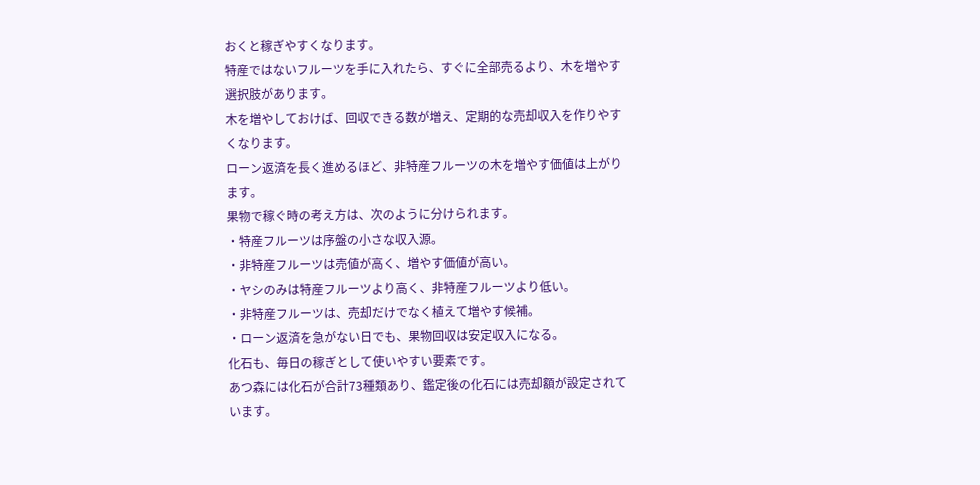おくと稼ぎやすくなります。
特産ではないフルーツを手に入れたら、すぐに全部売るより、木を増やす選択肢があります。
木を増やしておけば、回収できる数が増え、定期的な売却収入を作りやすくなります。
ローン返済を長く進めるほど、非特産フルーツの木を増やす価値は上がります。
果物で稼ぐ時の考え方は、次のように分けられます。
・特産フルーツは序盤の小さな収入源。
・非特産フルーツは売値が高く、増やす価値が高い。
・ヤシのみは特産フルーツより高く、非特産フルーツより低い。
・非特産フルーツは、売却だけでなく植えて増やす候補。
・ローン返済を急がない日でも、果物回収は安定収入になる。
化石も、毎日の稼ぎとして使いやすい要素です。
あつ森には化石が合計73種類あり、鑑定後の化石には売却額が設定されています。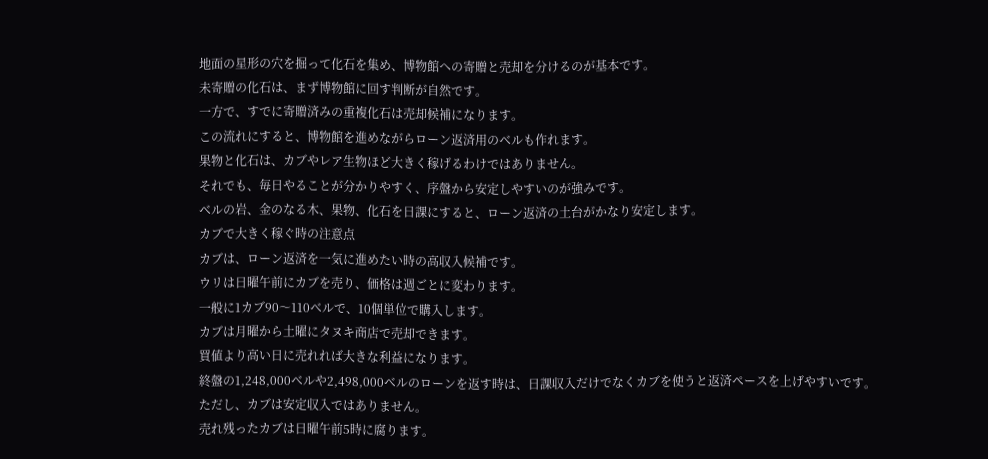地面の星形の穴を掘って化石を集め、博物館への寄贈と売却を分けるのが基本です。
未寄贈の化石は、まず博物館に回す判断が自然です。
一方で、すでに寄贈済みの重複化石は売却候補になります。
この流れにすると、博物館を進めながらローン返済用のベルも作れます。
果物と化石は、カブやレア生物ほど大きく稼げるわけではありません。
それでも、毎日やることが分かりやすく、序盤から安定しやすいのが強みです。
ベルの岩、金のなる木、果物、化石を日課にすると、ローン返済の土台がかなり安定します。
カブで大きく稼ぐ時の注意点
カブは、ローン返済を一気に進めたい時の高収入候補です。
ウリは日曜午前にカブを売り、価格は週ごとに変わります。
一般に1カブ90〜110ベルで、10個単位で購入します。
カブは月曜から土曜にタヌキ商店で売却できます。
買値より高い日に売れれば大きな利益になります。
終盤の1,248,000ベルや2,498,000ベルのローンを返す時は、日課収入だけでなくカブを使うと返済ペースを上げやすいです。
ただし、カブは安定収入ではありません。
売れ残ったカブは日曜午前5時に腐ります。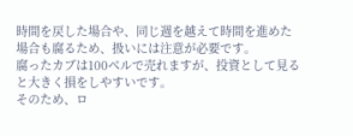時間を戻した場合や、同じ週を越えて時間を進めた場合も腐るため、扱いには注意が必要です。
腐ったカブは100ベルで売れますが、投資として見ると大きく損をしやすいです。
そのため、ロ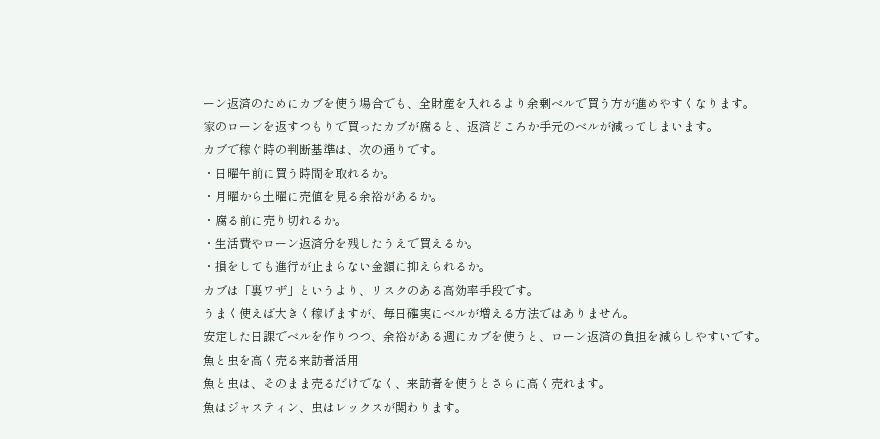ーン返済のためにカブを使う場合でも、全財産を入れるより余剰ベルで買う方が進めやすくなります。
家のローンを返すつもりで買ったカブが腐ると、返済どころか手元のベルが減ってしまいます。
カブで稼ぐ時の判断基準は、次の通りです。
・日曜午前に買う時間を取れるか。
・月曜から土曜に売値を見る余裕があるか。
・腐る前に売り切れるか。
・生活費やローン返済分を残したうえで買えるか。
・損をしても進行が止まらない金額に抑えられるか。
カブは「裏ワザ」というより、リスクのある高効率手段です。
うまく使えば大きく稼げますが、毎日確実にベルが増える方法ではありません。
安定した日課でベルを作りつつ、余裕がある週にカブを使うと、ローン返済の負担を減らしやすいです。
魚と虫を高く売る来訪者活用
魚と虫は、そのまま売るだけでなく、来訪者を使うとさらに高く売れます。
魚はジャスティン、虫はレックスが関わります。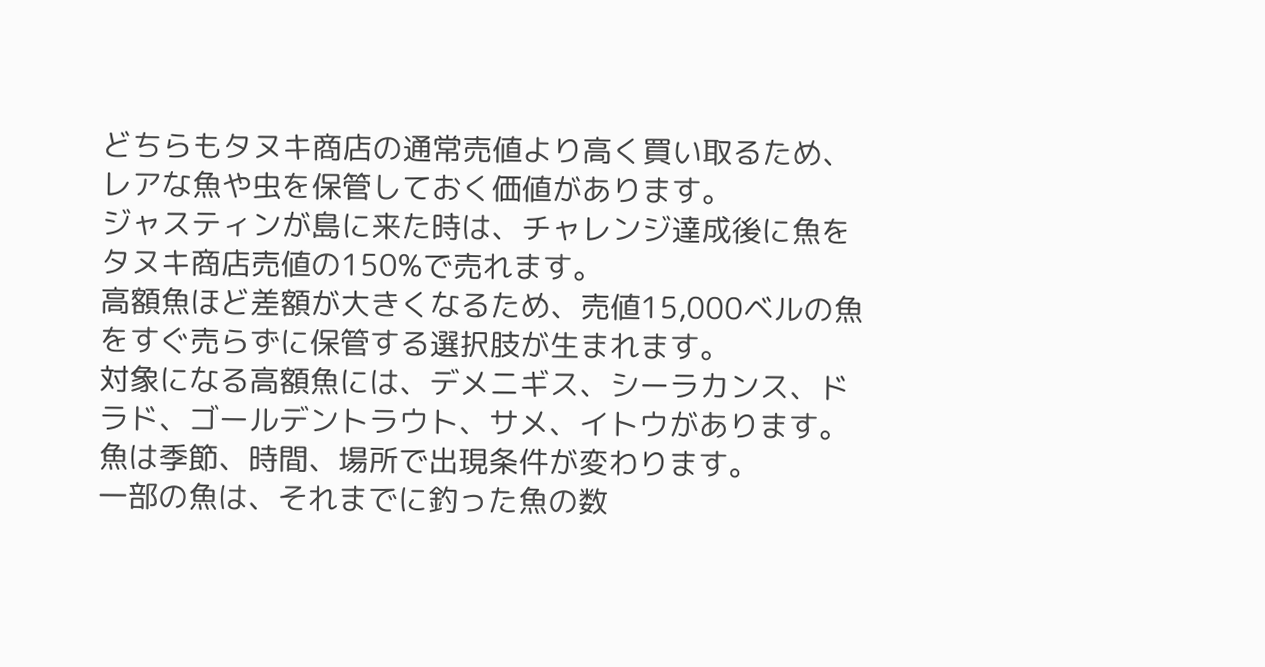どちらもタヌキ商店の通常売値より高く買い取るため、レアな魚や虫を保管しておく価値があります。
ジャスティンが島に来た時は、チャレンジ達成後に魚をタヌキ商店売値の150%で売れます。
高額魚ほど差額が大きくなるため、売値15,000ベルの魚をすぐ売らずに保管する選択肢が生まれます。
対象になる高額魚には、デメニギス、シーラカンス、ドラド、ゴールデントラウト、サメ、イトウがあります。
魚は季節、時間、場所で出現条件が変わります。
一部の魚は、それまでに釣った魚の数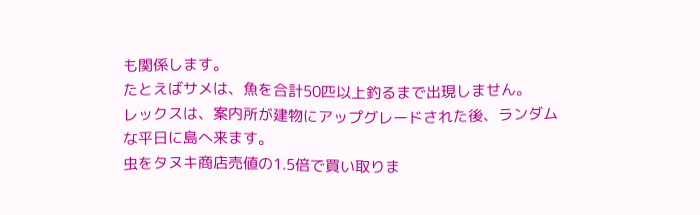も関係します。
たとえばサメは、魚を合計50匹以上釣るまで出現しません。
レックスは、案内所が建物にアップグレードされた後、ランダムな平日に島へ来ます。
虫をタヌキ商店売値の1.5倍で買い取りま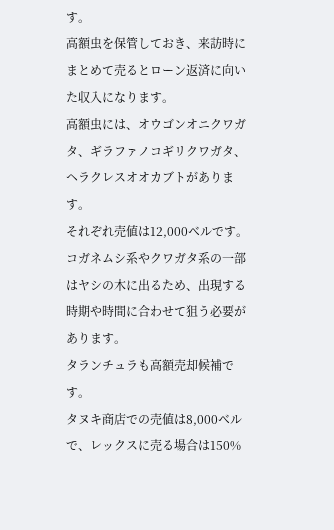す。
高額虫を保管しておき、来訪時にまとめて売るとローン返済に向いた収入になります。
高額虫には、オウゴンオニクワガタ、ギラファノコギリクワガタ、ヘラクレスオオカブトがあります。
それぞれ売値は12,000ベルです。
コガネムシ系やクワガタ系の一部はヤシの木に出るため、出現する時期や時間に合わせて狙う必要があります。
タランチュラも高額売却候補です。
タヌキ商店での売値は8,000ベルで、レックスに売る場合は150%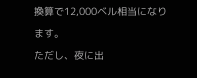換算で12,000ベル相当になります。
ただし、夜に出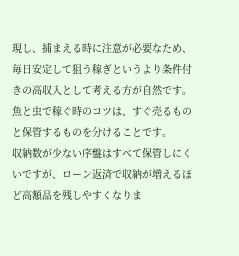現し、捕まえる時に注意が必要なため、毎日安定して狙う稼ぎというより条件付きの高収入として考える方が自然です。
魚と虫で稼ぐ時のコツは、すぐ売るものと保管するものを分けることです。
収納数が少ない序盤はすべて保管しにくいですが、ローン返済で収納が増えるほど高額品を残しやすくなりま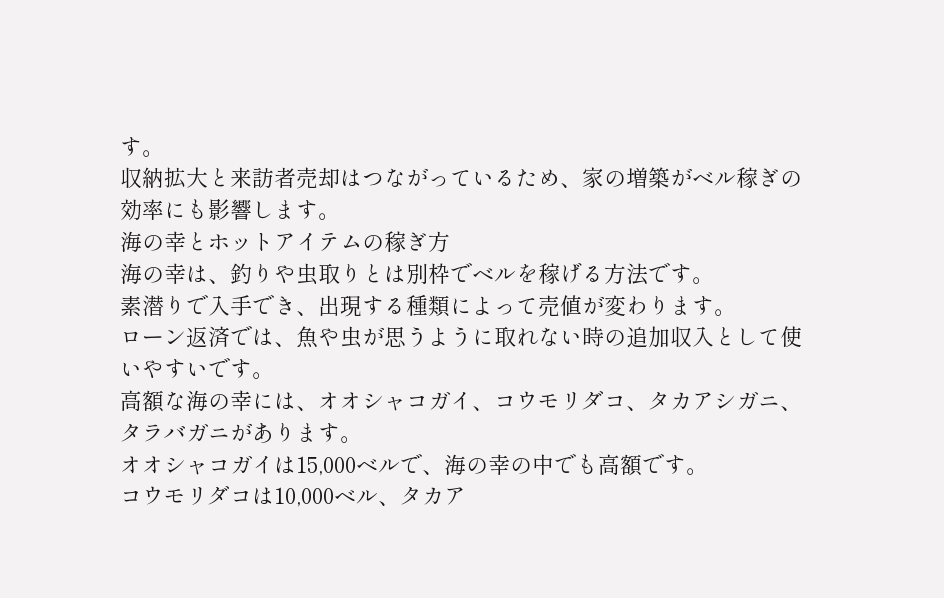す。
収納拡大と来訪者売却はつながっているため、家の増築がベル稼ぎの効率にも影響します。
海の幸とホットアイテムの稼ぎ方
海の幸は、釣りや虫取りとは別枠でベルを稼げる方法です。
素潜りで入手でき、出現する種類によって売値が変わります。
ローン返済では、魚や虫が思うように取れない時の追加収入として使いやすいです。
高額な海の幸には、オオシャコガイ、コウモリダコ、タカアシガニ、タラバガニがあります。
オオシャコガイは15,000ベルで、海の幸の中でも高額です。
コウモリダコは10,000ベル、タカア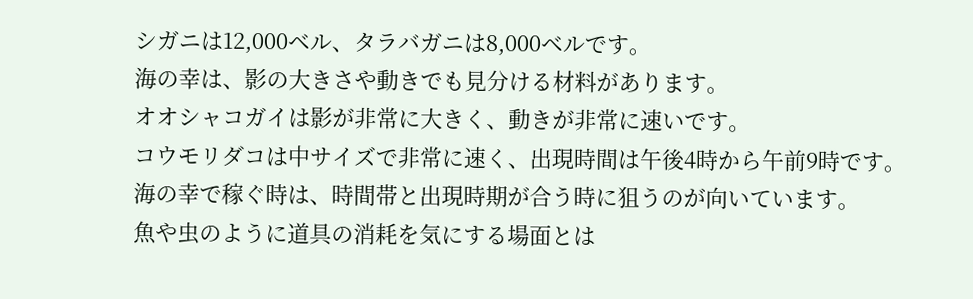シガニは12,000ベル、タラバガニは8,000ベルです。
海の幸は、影の大きさや動きでも見分ける材料があります。
オオシャコガイは影が非常に大きく、動きが非常に速いです。
コウモリダコは中サイズで非常に速く、出現時間は午後4時から午前9時です。
海の幸で稼ぐ時は、時間帯と出現時期が合う時に狙うのが向いています。
魚や虫のように道具の消耗を気にする場面とは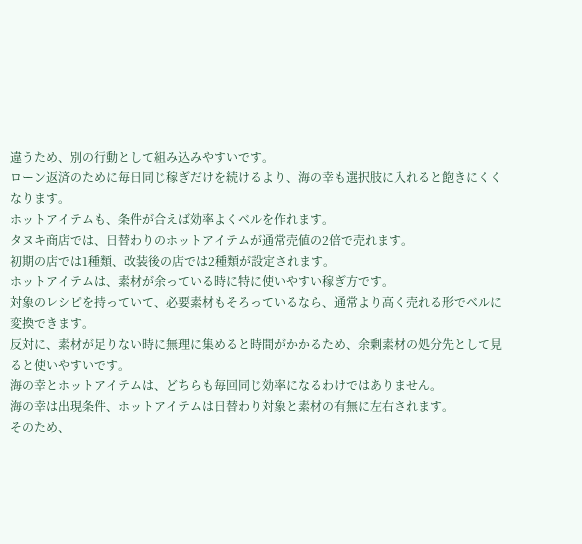違うため、別の行動として組み込みやすいです。
ローン返済のために毎日同じ稼ぎだけを続けるより、海の幸も選択肢に入れると飽きにくくなります。
ホットアイテムも、条件が合えば効率よくベルを作れます。
タヌキ商店では、日替わりのホットアイテムが通常売値の2倍で売れます。
初期の店では1種類、改装後の店では2種類が設定されます。
ホットアイテムは、素材が余っている時に特に使いやすい稼ぎ方です。
対象のレシピを持っていて、必要素材もそろっているなら、通常より高く売れる形でベルに変換できます。
反対に、素材が足りない時に無理に集めると時間がかかるため、余剰素材の処分先として見ると使いやすいです。
海の幸とホットアイテムは、どちらも毎回同じ効率になるわけではありません。
海の幸は出現条件、ホットアイテムは日替わり対象と素材の有無に左右されます。
そのため、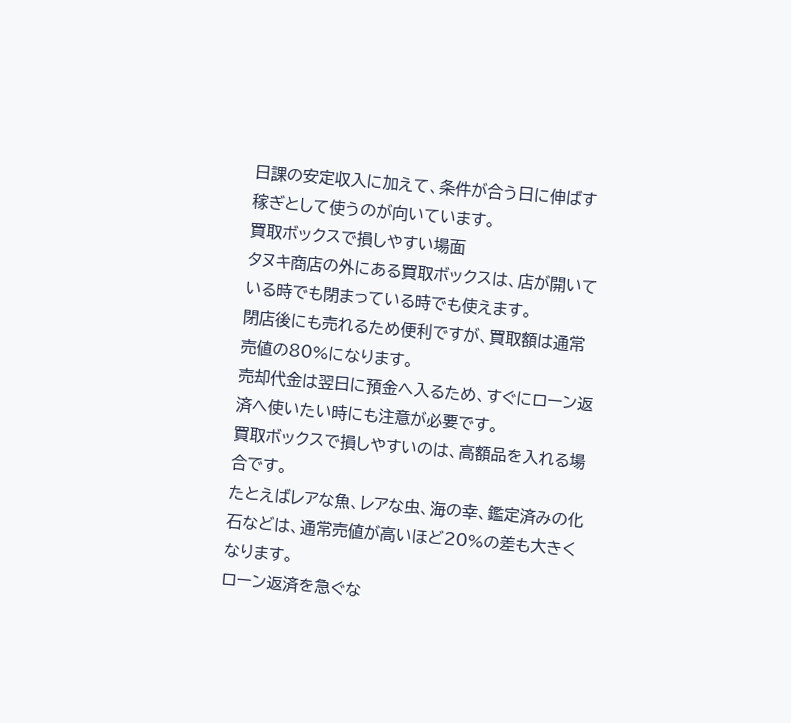日課の安定収入に加えて、条件が合う日に伸ばす稼ぎとして使うのが向いています。
買取ボックスで損しやすい場面
タヌキ商店の外にある買取ボックスは、店が開いている時でも閉まっている時でも使えます。
閉店後にも売れるため便利ですが、買取額は通常売値の80%になります。
売却代金は翌日に預金へ入るため、すぐにローン返済へ使いたい時にも注意が必要です。
買取ボックスで損しやすいのは、高額品を入れる場合です。
たとえばレアな魚、レアな虫、海の幸、鑑定済みの化石などは、通常売値が高いほど20%の差も大きくなります。
ローン返済を急ぐな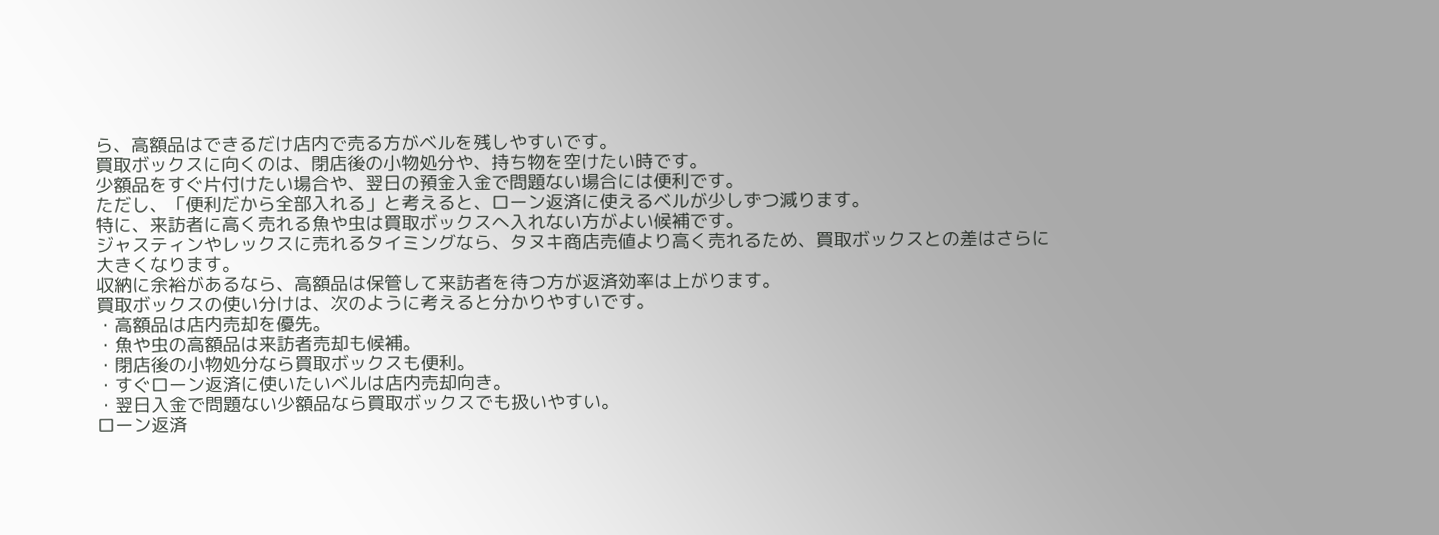ら、高額品はできるだけ店内で売る方がベルを残しやすいです。
買取ボックスに向くのは、閉店後の小物処分や、持ち物を空けたい時です。
少額品をすぐ片付けたい場合や、翌日の預金入金で問題ない場合には便利です。
ただし、「便利だから全部入れる」と考えると、ローン返済に使えるベルが少しずつ減ります。
特に、来訪者に高く売れる魚や虫は買取ボックスへ入れない方がよい候補です。
ジャスティンやレックスに売れるタイミングなら、タヌキ商店売値より高く売れるため、買取ボックスとの差はさらに大きくなります。
収納に余裕があるなら、高額品は保管して来訪者を待つ方が返済効率は上がります。
買取ボックスの使い分けは、次のように考えると分かりやすいです。
・高額品は店内売却を優先。
・魚や虫の高額品は来訪者売却も候補。
・閉店後の小物処分なら買取ボックスも便利。
・すぐローン返済に使いたいベルは店内売却向き。
・翌日入金で問題ない少額品なら買取ボックスでも扱いやすい。
ローン返済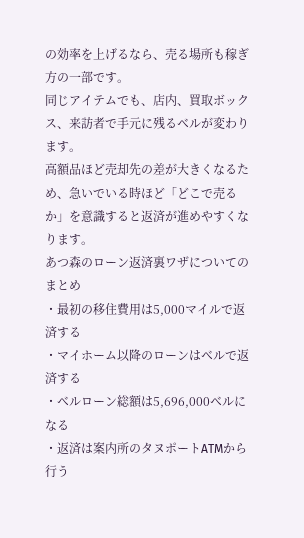の効率を上げるなら、売る場所も稼ぎ方の一部です。
同じアイテムでも、店内、買取ボックス、来訪者で手元に残るベルが変わります。
高額品ほど売却先の差が大きくなるため、急いでいる時ほど「どこで売るか」を意識すると返済が進めやすくなります。
あつ森のローン返済裏ワザについてのまとめ
・最初の移住費用は5,000マイルで返済する
・マイホーム以降のローンはベルで返済する
・ベルローン総額は5,696,000ベルになる
・返済は案内所のタヌポートATMから行う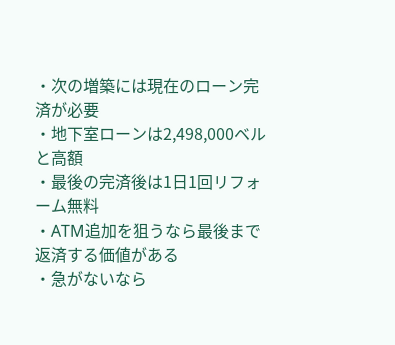・次の増築には現在のローン完済が必要
・地下室ローンは2,498,000ベルと高額
・最後の完済後は1日1回リフォーム無料
・ATM追加を狙うなら最後まで返済する価値がある
・急がないなら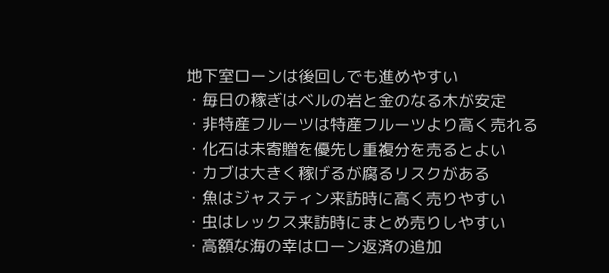地下室ローンは後回しでも進めやすい
・毎日の稼ぎはベルの岩と金のなる木が安定
・非特産フルーツは特産フルーツより高く売れる
・化石は未寄贈を優先し重複分を売るとよい
・カブは大きく稼げるが腐るリスクがある
・魚はジャスティン来訪時に高く売りやすい
・虫はレックス来訪時にまとめ売りしやすい
・高額な海の幸はローン返済の追加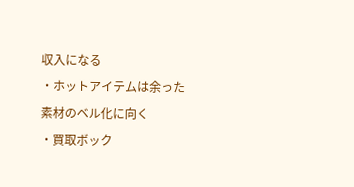収入になる
・ホットアイテムは余った素材のベル化に向く
・買取ボック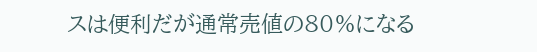スは便利だが通常売値の80%になる